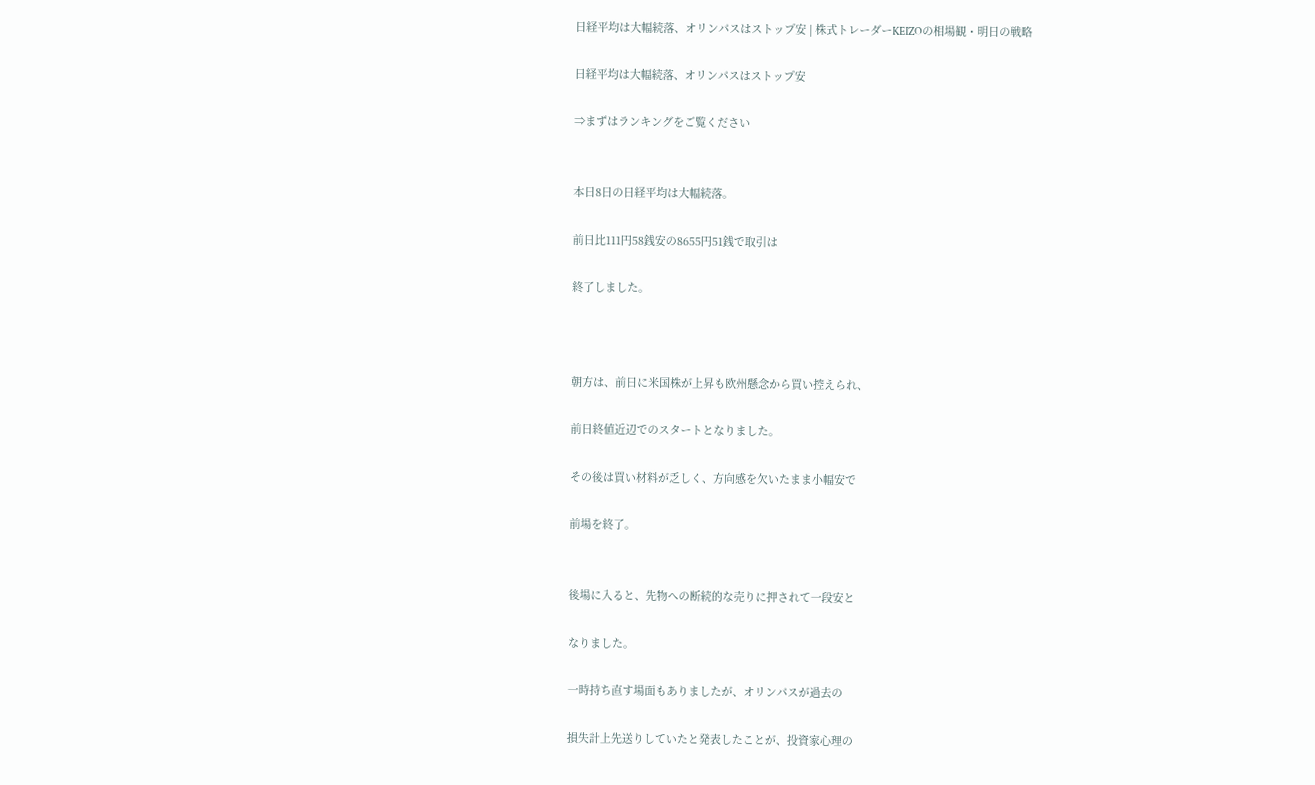日経平均は大幅続落、オリンパスはストップ安 | 株式トレーダーKEIZOの相場観・明日の戦略

日経平均は大幅続落、オリンパスはストップ安

⇒まずはランキングをご覧ください


本日8日の日経平均は大幅続落。

前日比111円58銭安の8655円51銭で取引は

終了しました。



朝方は、前日に米国株が上昇も欧州懸念から買い控えられ、

前日終値近辺でのスタートとなりました。

その後は買い材料が乏しく、方向感を欠いたまま小幅安で

前場を終了。


後場に入ると、先物への断続的な売りに押されて一段安と

なりました。

一時持ち直す場面もありましたが、オリンパスが過去の

損失計上先送りしていたと発表したことが、投資家心理の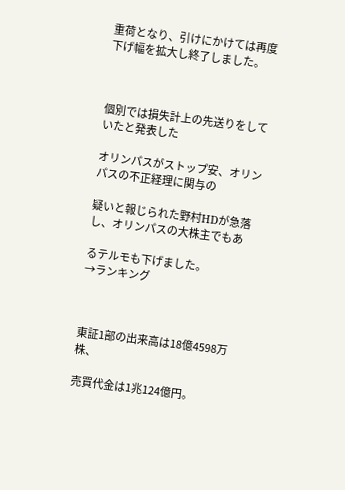重荷となり、引けにかけては再度下げ幅を拡大し終了しました。



個別では損失計上の先送りをしていたと発表した

オリンパスがストップ安、オリンパスの不正経理に関与の

疑いと報じられた野村HDが急落し、オリンパスの大株主でもあ

るテルモも下げました。
→ランキング



東証1部の出来高は18億4598万株、

売買代金は1兆124億円。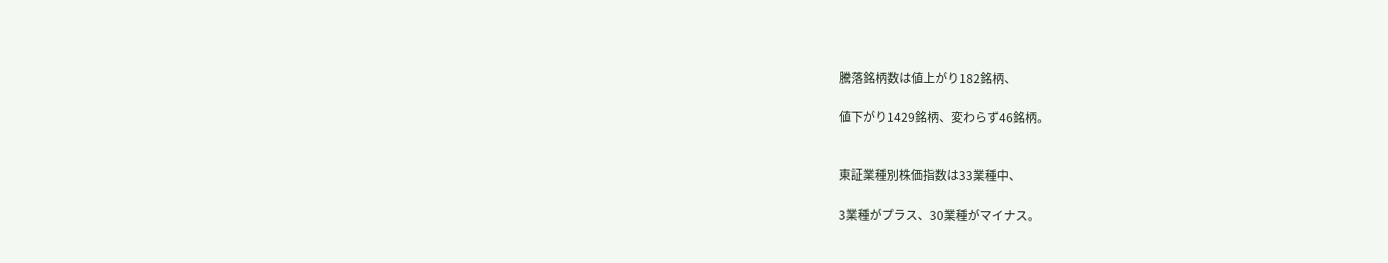騰落銘柄数は値上がり182銘柄、

値下がり1429銘柄、変わらず46銘柄。


東証業種別株価指数は33業種中、

3業種がプラス、30業種がマイナス。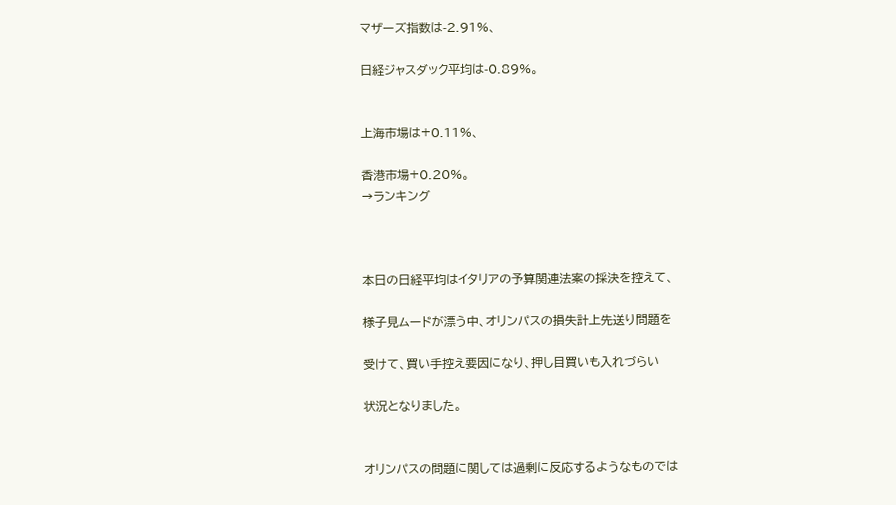マザーズ指数は-2.91%、

日経ジャスダック平均は-0.89%。


上海市場は+0.11%、

香港市場+0.20%。
→ランキング



本日の日経平均はイタリアの予算関連法案の採決を控えて、

様子見ムードが漂う中、オリンパスの損失計上先送り問題を

受けて、買い手控え要因になり、押し目買いも入れづらい

状況となりました。


オリンパスの問題に関しては過剰に反応するようなものでは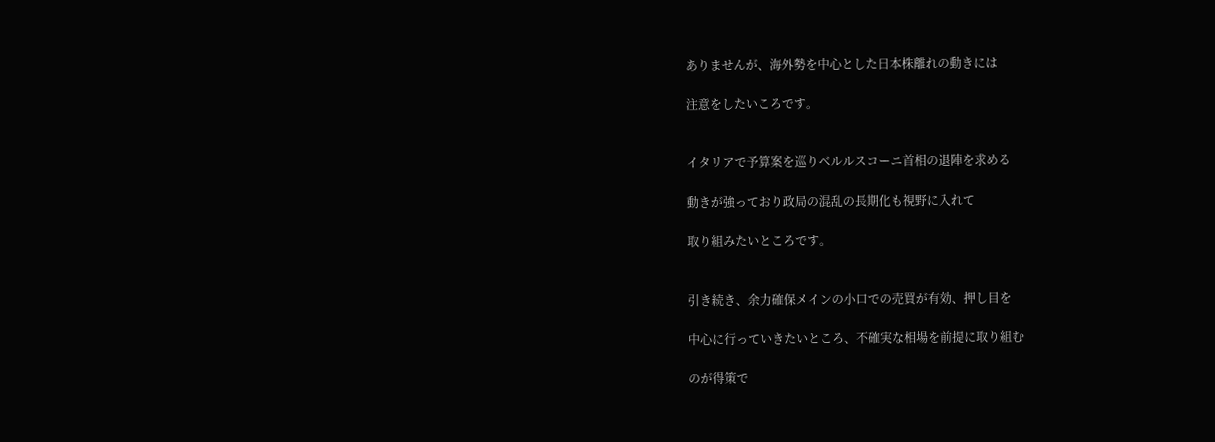ありませんが、海外勢を中心とした日本株離れの動きには

注意をしたいころです。


イタリアで予算案を巡りベルルスコーニ首相の退陣を求める

動きが強っており政局の混乱の長期化も視野に入れて

取り組みたいところです。


引き続き、余力確保メインの小口での売買が有効、押し目を

中心に行っていきたいところ、不確実な相場を前提に取り組む

のが得策で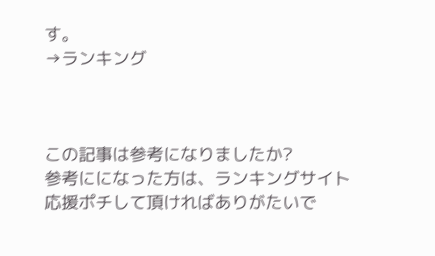す。
→ランキング



この記事は参考になりましたか?
参考にになった方は、ランキングサイト
応援ポチして頂ければありがたいで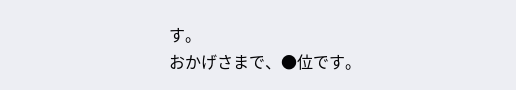す。
おかげさまで、●位です。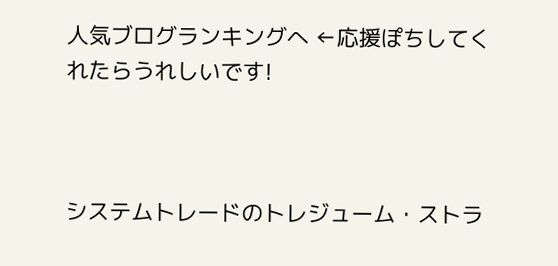人気ブログランキングへ ←応援ぽちしてくれたらうれしいです!



システムトレードのトレジューム・ストラ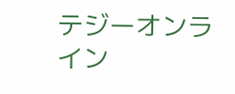テジーオンライン